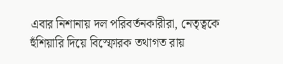এবার নিশানায় দল পরিবর্তনকারীরা, নেতৃত্বকে হুঁশিয়ারি দিয়ে বিস্ফোরক তথাগত রায়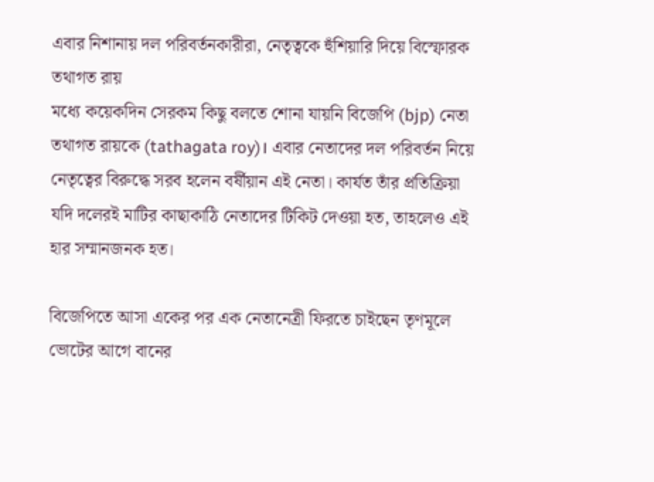এবার নিশানায় দল পরিবর্তনকারীরা, নেতৃত্বকে হুঁশিয়ারি দিয়ে বিস্ফোরক তথাগত রায়
মধ্যে কয়েকদিন সেরকম কিছু বলতে শোনা যায়নি বিজেপি (bjp) নেতা তথাগত রায়কে (tathagata roy)। এবার নেতাদের দল পরিবর্তন নিয়ে নেতৃত্বের বিরুদ্ধে সরব হলেন বর্ষীয়ান এই নেতা। কার্যত তাঁর প্রতিক্রিয়া যদি দলেরই মাটির কাছাকাঠি নেতাদের টিকিট দেওয়া হত, তাহলেও এই হার সম্মানজনক হত।

বিজেপিতে আসা একের পর এক নেতানেত্রী ফিরতে চাইছেন তৃণমূলে
ভোটের আগে বানের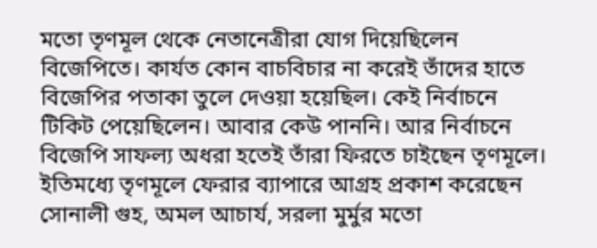মতো তৃণমূল থেকে নেতানেত্রীরা যোগ দিয়েছিলেন বিজেপিতে। কার্যত কোন বাচবিচার না করেই তাঁদের হাতে বিজেপির পতাকা তুলে দেওয়া হয়েছিল। কেই নির্বাচনে টিকিট পেয়েছিলেন। আবার কেউ পাননি। আর নির্বাচনে বিজেপি সাফল্য অধরা হতেই তাঁরা ফিরতে চাইছেন তৃণমূলে। ইতিমধ্যে তৃণমূলে ফেরার ব্যাপারে আগ্রহ প্রকাশ করেছেন সোনালী গুহ, অমল আচার্য, সরলা মুর্মুর মতো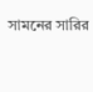সামনের সারির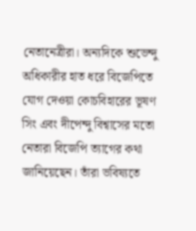নেতানেত্রীরা। অন্যদিকে শুভেন্দু অধিকারীর হাত ধরে বিজেপিতে যোগ দেওয়া কোচবিহারের ভূষণ সিং এবং দীপেন্দু বিশ্বাসের মতো নেতারা বিজেপি ত্যাগের কথা জানিয়েছেন। তাঁরা ভবিষ্যতে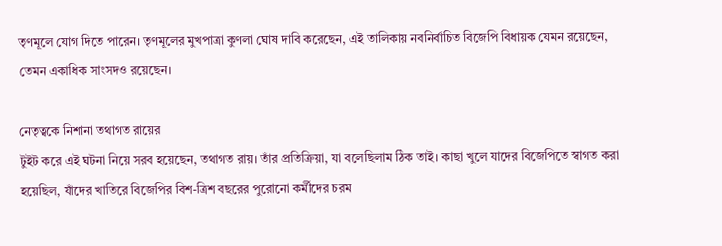তৃণমূলে যোগ দিতে পারেন। তৃণমূলের মুখপাত্রা কুণলা ঘোষ দাবি করেছেন, এই তালিকায় নবনির্বাচিত বিজেপি বিধায়ক যেমন রয়েছেন, তেমন একাধিক সাংসদও রয়েছেন।

নেতৃত্বকে নিশানা তথাগত রায়ের
টুইট করে এই ঘটনা নিয়ে সরব হয়েছেন, তথাগত রায়। তাঁর প্রতিক্রিয়া, যা বলেছিলাম ঠিক তাই। কাছা খুলে যাদের বিজেপিতে স্বাগত করা হয়েছিল, যাঁদের খাতিরে বিজেপির বিশ-ত্রিশ বছরের পুরোনো কর্মীদের চরম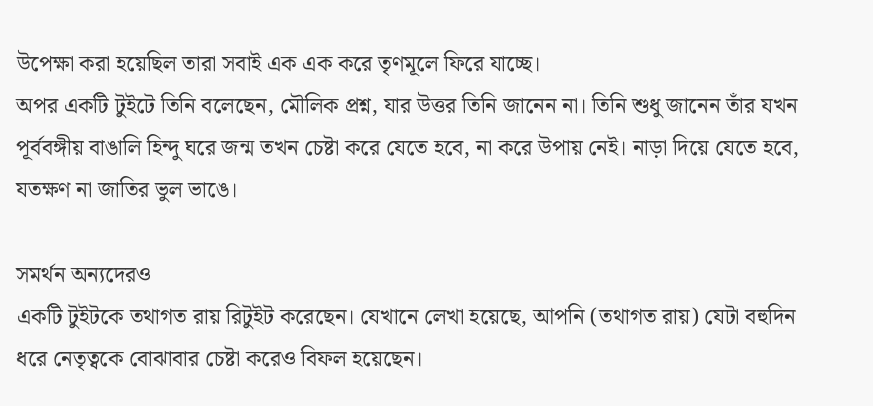উপেক্ষা করা হয়েছিল তারা সবাই এক এক করে তৃণমূলে ফিরে যাচ্ছে।
অপর একটি টুইটে তিনি বলেছেন, মৌলিক প্রশ্ন, যার উত্তর তিনি জানেন না। তিনি শুধু জানেন তাঁর যখন পূর্ববঙ্গীয় বাঙালি হিন্দু ঘরে জন্ম তখন চেষ্টা করে যেতে হবে, না করে উপায় নেই। নাড়া দিয়ে যেতে হবে, যতক্ষণ না জাতির ভুল ভাঙে।

সমর্থন অন্যদেরও
একটি টুইটকে তথাগত রায় রিটুইট করেছেন। যেখানে লেখা হয়েছে, আপনি (তথাগত রায়) যেটা বহুদিন ধরে নেতৃত্বকে বোঝাবার চেষ্টা করেও বিফল হয়েছেন।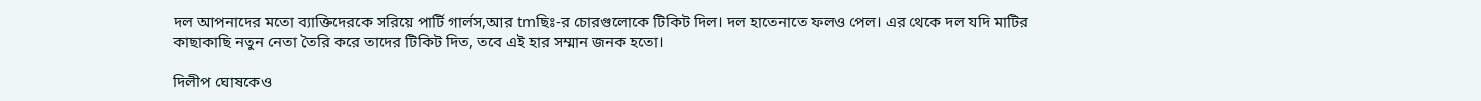দল আপনাদের মতো ব্যাক্তিদেরকে সরিয়ে পার্টি গার্লস,আর tmছিঃ-র চোরগুলোকে টিকিট দিল। দল হাতেনাতে ফলও পেল। এর থেকে দল যদি মাটির কাছাকাছি নতুন নেতা তৈরি করে তাদের টিকিট দিত, তবে এই হার সম্মান জনক হতো।

দিলীপ ঘোষকেও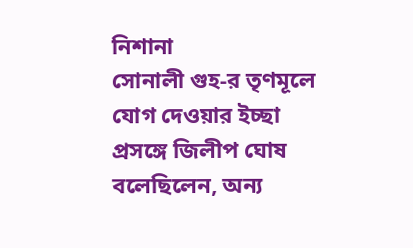নিশানা
সোনালী গুহ-র তৃণমূলে যোগ দেওয়ার ইচ্ছা প্রসঙ্গে জিলীপ ঘোষ বলেছিলেন, অন্য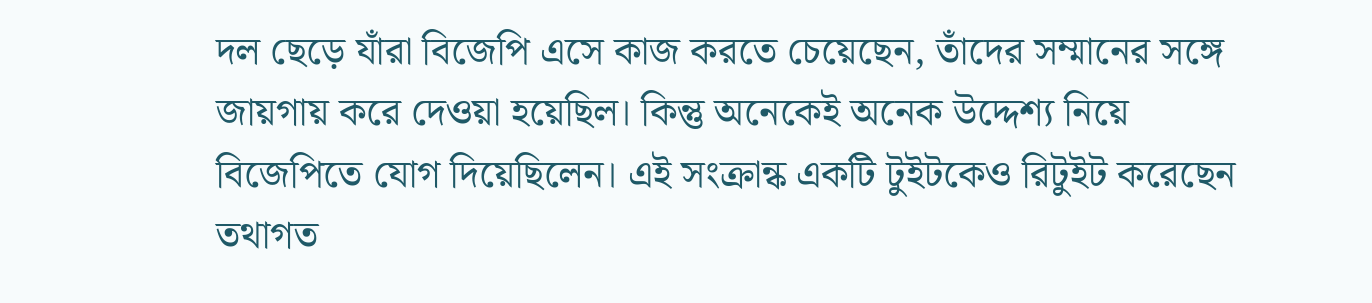দল ছেড়ে যাঁরা বিজেপি এসে কাজ করতে চেয়েছেন, তাঁদের সম্মানের সঙ্গে জায়গায় করে দেওয়া হয়েছিল। কিন্তু অনেকেই অনেক উদ্দেশ্য নিয়ে বিজেপিতে যোগ দিয়েছিলেন। এই সংক্রান্ক একটি টুইটকেও রিটুইট করেছেন তথাগত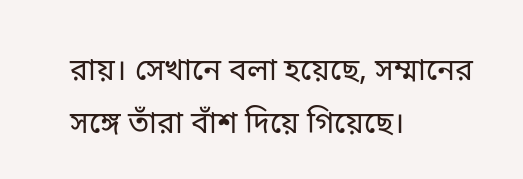রায়। সেখানে বলা হয়েছে, সম্মানের সঙ্গে তাঁরা বাঁশ দিয়ে গিয়েছে।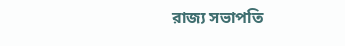রাজ্য সভাপতি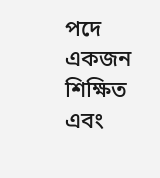পদে একজন শিক্ষিত এবং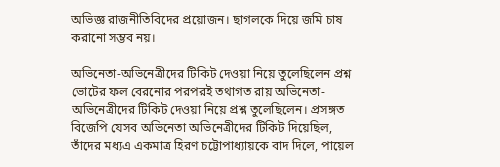অভিজ্ঞ রাজনীতিবিদের প্রয়োজন। ছাগলকে দিয়ে জমি চাষ করানো সম্ভব নয়।

অভিনেতা-অভিনেত্রীদের টিকিট দেওয়া নিয়ে তুলেছিলেন প্রশ্ন
ভোটের ফল বেরনোর পরপরই তথাগত রায় অভিনেতা-অভিনেত্রীদের টিকিট দেওয়া নিয়ে প্রশ্ন তুলেছিলেন। প্রসঙ্গত বিজেপি যেসব অভিনেতা অভিনেত্রীদের টিকিট দিয়েছিল, তাঁদের মধ্যএ একমাত্র হিরণ চট্টোপাধ্যায়কে বাদ দিলে, পায়েল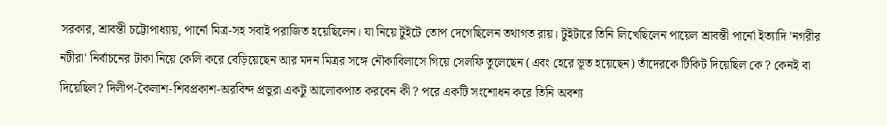সরকার, শ্রাবন্তী চট্টোপাধ্যায়, পার্নো মিত্র-সহ সবাই পরাজিত হয়েছিলেন। যা নিয়ে টুইটে তোপ দেগেছিলেন তথাগত রায়। টুইটারে তিনি লিখেছিলেন পায়েল শ্রাবন্তী পার্নো ইত্যাদি 'নগরীর নটীরা' নির্বাচনের টাকা নিয়ে কেলি করে বেড়িয়েছেন আর মদন মিত্রর সঙ্গে নৌকাবিলাসে গিয়ে সেলফি তুলেছেন (এবং হেরে ভূত হয়েছেন) তাঁদেরকে টিকিট দিয়েছিল কে ? কেনই বা দিয়েছিল? দিলীপ-কৈলাশ-শিবপ্রকাশ-অরবিন্দ প্রভুরা একটু আলোকপাত করবেন কী ? পরে একটি সংশোধন করে তিনি অবশ্য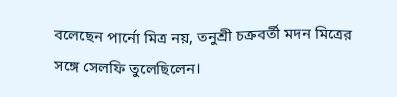বলেছেন পার্নো মিত্র নয়, তনুশ্রী চক্রবর্তী মদন মিত্রের সঙ্গে সেলফি তুলেছিলেন।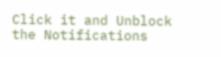Click it and Unblock the Notifications